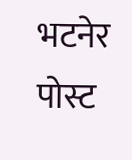भटनेर पोस्ट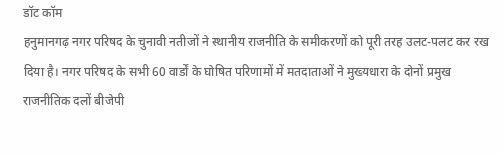डॉट कॉम
हनुमानगढ़ नगर परिषद के चुनावी नतीजों ने स्थानीय राजनीति के समीकरणों को पूरी तरह उलट-पलट कर रख दिया है। नगर परिषद के सभी 60 वार्डों के घोषित परिणामों में मतदाताओं ने मुख्यधारा के दोनों प्रमुख राजनीतिक दलों बीजेपी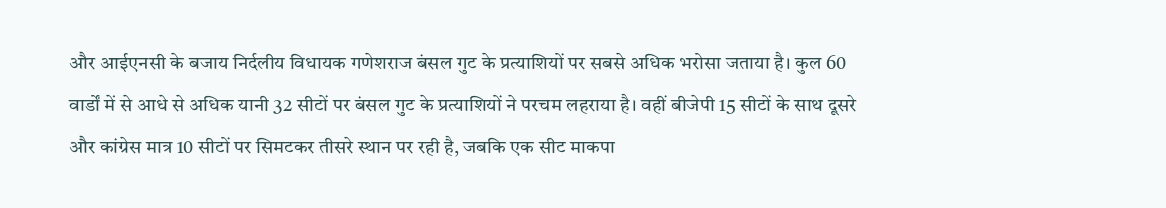और आईएनसी के बजाय निर्दलीय विधायक गणेशराज बंसल गुट के प्रत्याशियों पर सबसे अधिक भरोसा जताया है। कुल 60 वार्डों में से आधे से अधिक यानी 32 सीटों पर बंसल गुट के प्रत्याशियों ने परचम लहराया है। वहीं बीजेपी 15 सीटों के साथ दूसरे और कांग्रेस मात्र 10 सीटों पर सिमटकर तीसरे स्थान पर रही है, जबकि एक सीट माकपा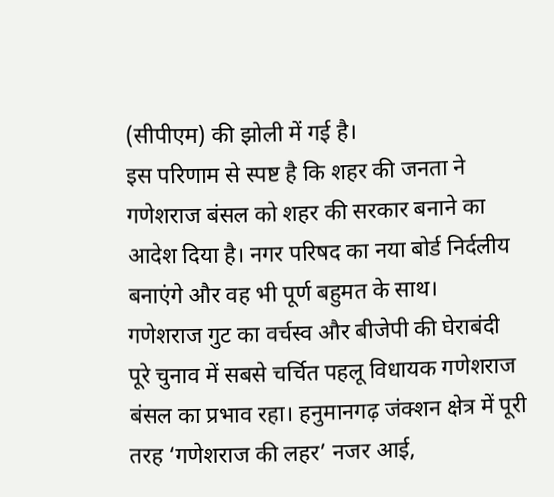(सीपीएम) की झोली में गई है।
इस परिणाम से स्पष्ट है कि शहर की जनता ने गणेशराज बंसल को शहर की सरकार बनाने का आदेश दिया है। नगर परिषद का नया बोर्ड निर्दलीय बनाएंगे और वह भी पूर्ण बहुमत के साथ।
गणेशराज गुट का वर्चस्व और बीजेपी की घेराबंदी
पूरे चुनाव में सबसे चर्चित पहलू विधायक गणेशराज बंसल का प्रभाव रहा। हनुमानगढ़ जंक्शन क्षेत्र में पूरी तरह ‘गणेशराज की लहर’ नजर आई,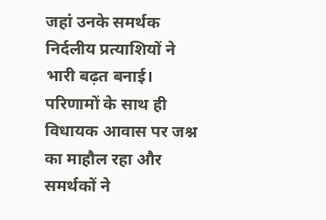जहां उनके समर्थक निर्दलीय प्रत्याशियों ने भारी बढ़त बनाई। परिणामों के साथ ही विधायक आवास पर जश्न का माहौल रहा और समर्थकों ने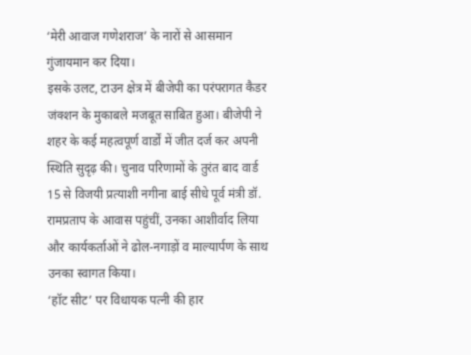‘मेरी आवाज गणेशराज’ के नारों से आसमान गुंजायमान कर दिया।
इसके उलट, टाउन क्षेत्र में बीजेपी का परंपरागत कैडर जंक्शन के मुकाबले मजबूत साबित हुआ। बीजेपी ने शहर के कई महत्वपूर्ण वार्डों में जीत दर्ज कर अपनी स्थिति सुदृढ़ की। चुनाव परिणामों के तुरंत बाद वार्ड 15 से विजयी प्रत्याशी नगीना बाई सीधे पूर्व मंत्री डॉ. रामप्रताप के आवास पहुंचीं, उनका आशीर्वाद लिया और कार्यकर्ताओं ने ढोल-नगाड़ों व माल्यार्पण के साथ उनका स्वागत किया।
‘हॉट सीट’ पर विधायक पत्नी की हार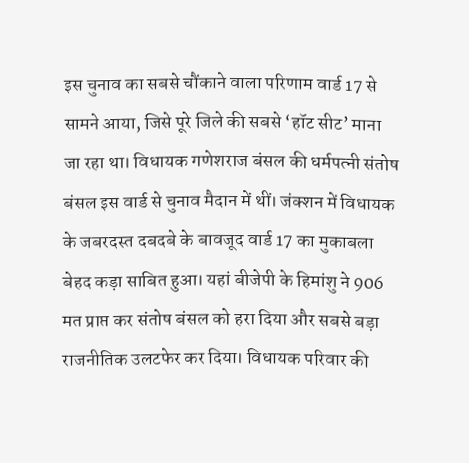इस चुनाव का सबसे चौंकाने वाला परिणाम वार्ड 17 से सामने आया, जिसे पूरे जिले की सबसे ‘हॉट सीट’ माना जा रहा था। विधायक गणेशराज बंसल की धर्मपत्नी संतोष बंसल इस वार्ड से चुनाव मैदान में थीं। जंक्शन में विधायक के जबरदस्त दबदबे के बावजूद वार्ड 17 का मुकाबला बेहद कड़ा साबित हुआ। यहां बीजेपी के हिमांशु ने 906 मत प्राप्त कर संतोष बंसल को हरा दिया और सबसे बड़ा राजनीतिक उलटफेर कर दिया। विधायक परिवार की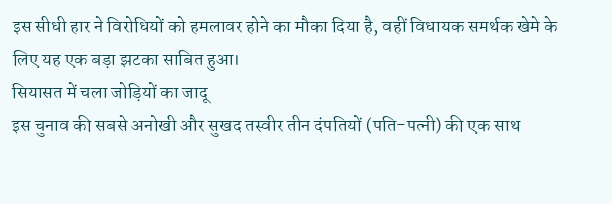इस सीधी हार ने विरोधियों को हमलावर होने का मौका दिया है, वहीं विधायक समर्थक खेमे के लिए यह एक बड़ा झटका साबित हुआ।
सियासत में चला जोड़ियों का जादू
इस चुनाव की सबसे अनोखी और सुखद तस्वीर तीन दंपतियों (पति-पत्नी) की एक साथ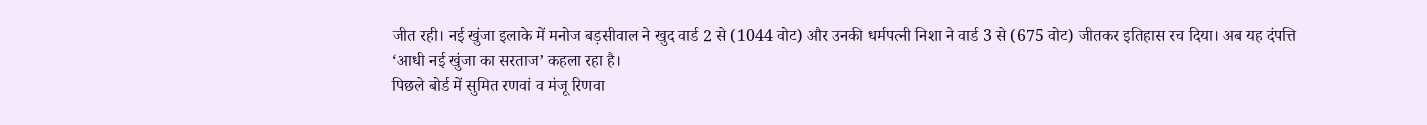जीत रही। नई खुंजा इलाके में मनोज बड़सीवाल ने खुद वार्ड 2 से (1044 वोट) और उनकी धर्मपत्नी निशा ने वार्ड 3 से (675 वोट) जीतकर इतिहास रच दिया। अब यह दंपत्ति ‘आधी नई खुंजा का सरताज’ कहला रहा है।
पिछले बोर्ड में सुमित रणवां व मंजू रिणवा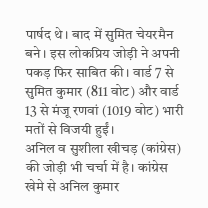पार्षद थे। बाद में सुमित चेयरमैन बने। इस लोकप्रिय जोड़ी ने अपनी पकड़ फिर साबित की। वार्ड 7 से सुमित कुमार (811 वोट) और वार्ड 13 से मंजू रणवां (1019 वोट) भारी मतों से विजयी हुईं।
अनिल व सुशीला खीचड़ (कांग्रेस) की जोड़ी भी चर्चा में है। कांग्रेस खेमे से अनिल कुमार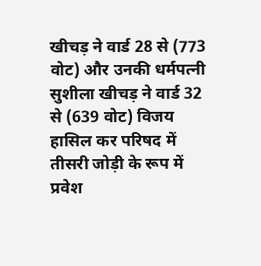खीचड़ ने वार्ड 28 से (773 वोट) और उनकी धर्मपत्नी सुशीला खीचड़ ने वार्ड 32 से (639 वोट) विजय हासिल कर परिषद में तीसरी जोड़ी के रूप में प्रवेश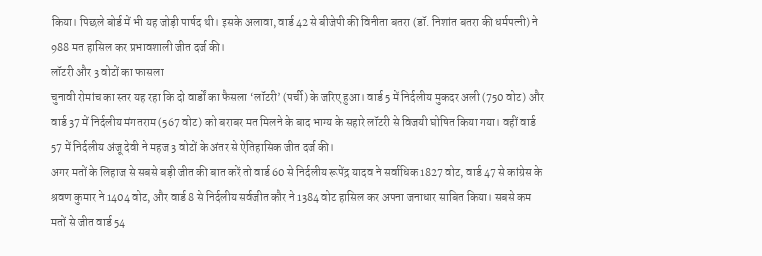किया। पिछले बोर्ड में भी यह जोड़ी पार्षद थी। इसके अलावा, वार्ड 42 से बीजेपी की विनीता बतरा (डॉ. निशांत बतरा की धर्मपत्नी) ने 988 मत हासिल कर प्रभावशाली जीत दर्ज की।
लॉटरी और 3 वोटों का फासला
चुनावी रोमांच का स्तर यह रहा कि दो वार्डों का फैसला ‘लॉटरी’ (पर्ची) के जरिए हुआ। वार्ड 5 में निर्दलीय मुकदर अली (750 वोट) और वार्ड 37 में निर्दलीय मंगतराम (567 वोट) को बराबर मत मिलने के बाद भाग्य के सहारे लॉटरी से विजयी घोषित किया गया। वहीं वार्ड 57 में निर्दलीय अंजू देवी ने महज 3 वोटों के अंतर से ऐतिहासिक जीत दर्ज की।
अगर मतों के लिहाज से सबसे बड़ी जीत की बात करें तो वार्ड 60 से निर्दलीय रूपेंद्र यादव ने सर्वाधिक 1827 वोट, वार्ड 47 से कांग्रेस के श्रवण कुमार ने 1404 वोट, और वार्ड 8 से निर्दलीय सर्वजीत कौर ने 1384 वोट हासिल कर अपना जनाधार साबित किया। सबसे कम मतों से जीत वार्ड 54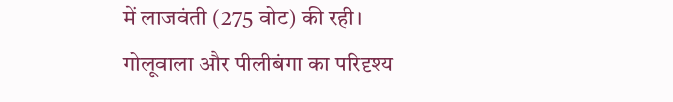में लाजवंती (275 वोट) की रही।
गोलूवाला और पीलीबंगा का परिदृश्य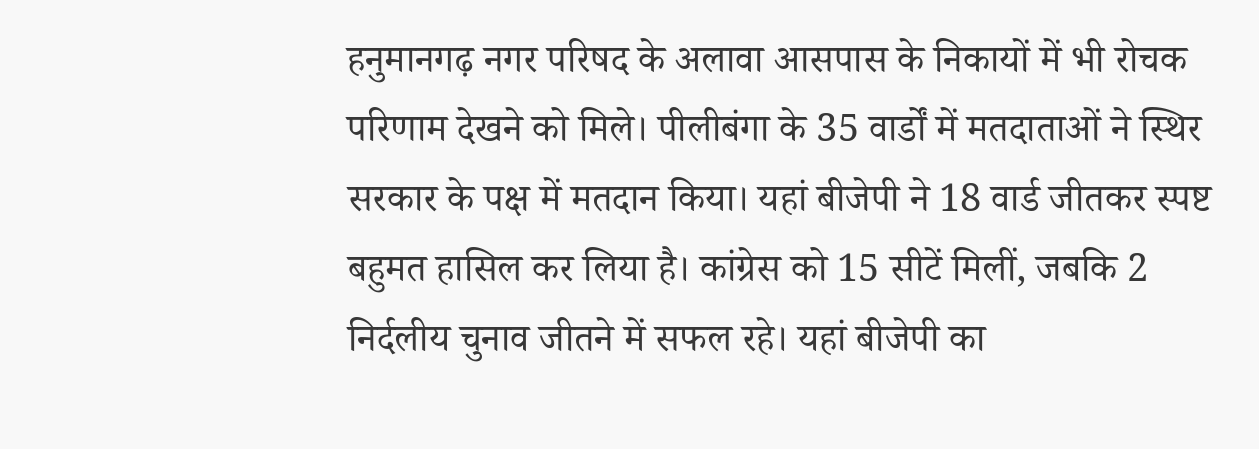हनुमानगढ़ नगर परिषद के अलावा आसपास के निकायों में भी रोचक परिणाम देखने को मिले। पीलीबंगा के 35 वार्डों में मतदाताओं ने स्थिर सरकार के पक्ष में मतदान किया। यहां बीजेपी ने 18 वार्ड जीतकर स्पष्ट बहुमत हासिल कर लिया है। कांग्रेस को 15 सीटें मिलीं, जबकि 2 निर्दलीय चुनाव जीतने में सफल रहे। यहां बीजेपी का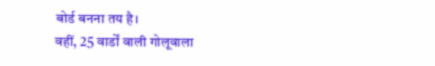बोर्ड बनना तय है।
वहीं, 25 वार्डों वाली गोलूवाला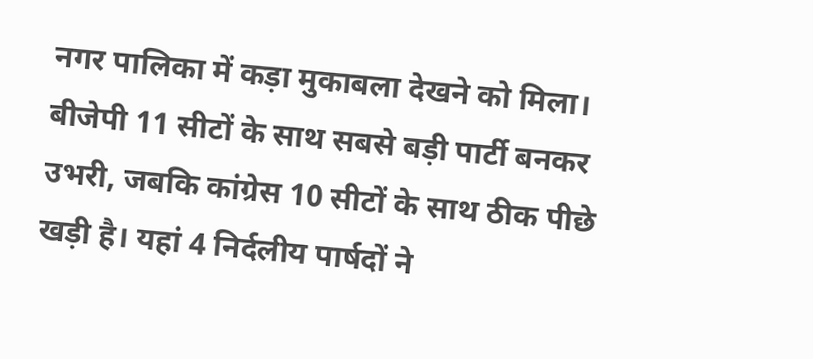नगर पालिका में कड़ा मुकाबला देखने को मिला। बीजेपी 11 सीटों के साथ सबसे बड़ी पार्टी बनकर उभरी, जबकि कांग्रेस 10 सीटों के साथ ठीक पीछे खड़ी है। यहां 4 निर्दलीय पार्षदों ने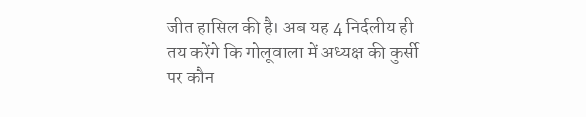जीत हासिल की है। अब यह 4 निर्दलीय ही तय करेंगे कि गोलूवाला में अध्यक्ष की कुर्सी पर कौन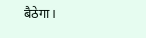बैठेगा।